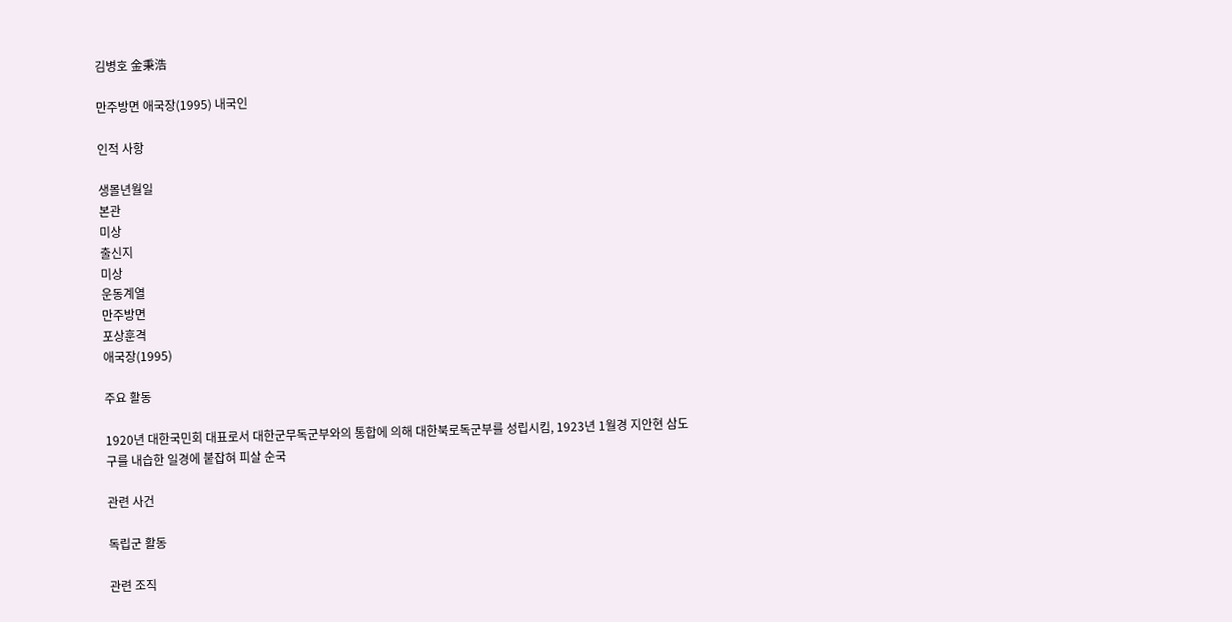김병호 金秉浩

만주방면 애국장(1995) 내국인

인적 사항

생몰년월일
본관
미상
출신지
미상
운동계열
만주방면
포상훈격
애국장(1995)

주요 활동

1920년 대한국민회 대표로서 대한군무독군부와의 통합에 의해 대한북로독군부를 성립시킴, 1923년 1월경 지안현 삼도구를 내습한 일경에 붙잡혀 피살 순국

관련 사건

독립군 활동

관련 조직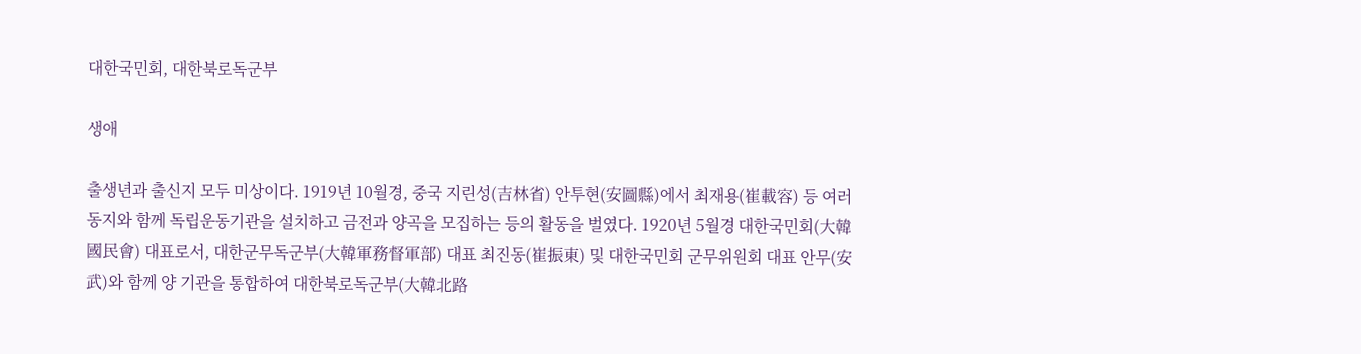대한국민회, 대한북로독군부

생애

출생년과 출신지 모두 미상이다. 1919년 10월경, 중국 지린성(吉林省) 안투현(安圖縣)에서 최재용(崔載容) 등 여러 동지와 함께 독립운동기관을 설치하고 금전과 양곡을 모집하는 등의 활동을 벌였다. 1920년 5월경 대한국민회(大韓國民會) 대표로서, 대한군무독군부(大韓軍務督軍部) 대표 최진동(崔振東) 및 대한국민회 군무위원회 대표 안무(安武)와 함께 양 기관을 통합하여 대한북로독군부(大韓北路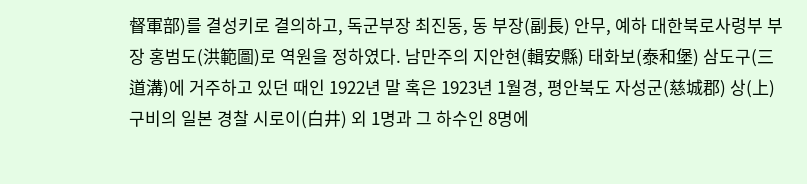督軍部)를 결성키로 결의하고, 독군부장 최진동, 동 부장(副長) 안무, 예하 대한북로사령부 부장 홍범도(洪範圖)로 역원을 정하였다. 남만주의 지안현(輯安縣) 태화보(泰和堡) 삼도구(三道溝)에 거주하고 있던 때인 1922년 말 혹은 1923년 1월경, 평안북도 자성군(慈城郡) 상(上)구비의 일본 경찰 시로이(白井) 외 1명과 그 하수인 8명에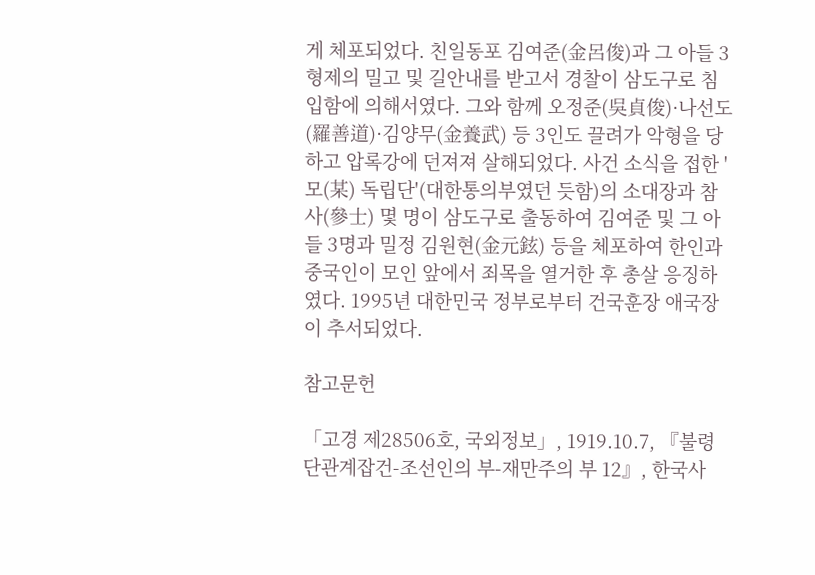게 체포되었다. 친일동포 김여준(金呂俊)과 그 아들 3형제의 밀고 및 길안내를 받고서 경찰이 삼도구로 침입함에 의해서였다. 그와 함께 오정준(吳貞俊)·나선도(羅善道)·김양무(金養武) 등 3인도 끌려가 악형을 당하고 압록강에 던져져 살해되었다. 사건 소식을 접한 '모(某) 독립단'(대한통의부였던 듯함)의 소대장과 참사(參士) 몇 명이 삼도구로 출동하여 김여준 및 그 아들 3명과 밀정 김원현(金元鉉) 등을 체포하여 한인과 중국인이 모인 앞에서 죄목을 열거한 후 총살 응징하였다. 1995년 대한민국 정부로부터 건국훈장 애국장이 추서되었다.

참고문헌

「고경 제28506호, 국외정보」, 1919.10.7, 『불령단관계잡건-조선인의 부-재만주의 부 12』, 한국사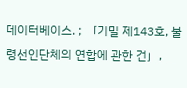데이터베이스. ; 「기밀 제143호, 불령선인단체의 연합에 관한 건」,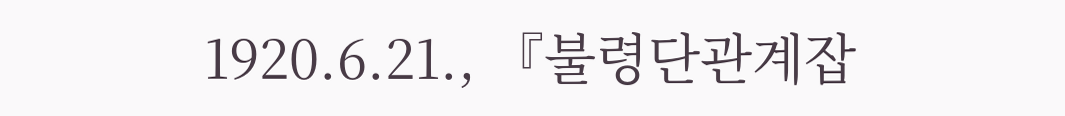1920.6.21., 『불령단관계잡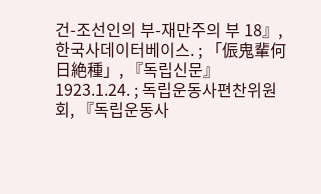건-조선인의 부-재만주의 부 18』, 한국사데이터베이스. ; 「侲鬼輩何日絶種」, 『독립신문』 1923.1.24. ; 독립운동사편찬위원회, 『독립운동사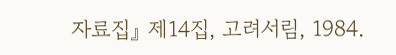자료집』 제14집, 고려서림, 1984.